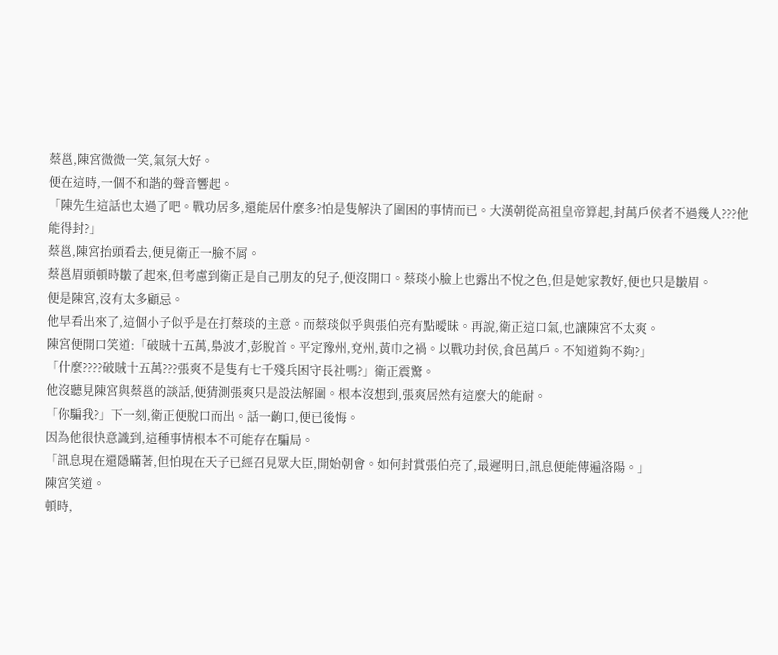蔡邕,陳宮微微一笑,氣氛大好。
便在這時,一個不和諧的聲音響起。
「陳先生這話也太過了吧。戰功居多,還能居什麼多?怕是隻解決了圍困的事情而已。大漢朝從高祖皇帝算起,封萬戶侯者不過幾人???他能得封?」
蔡邕,陳宮抬頭看去,便見衛正一臉不屑。
蔡邕眉頭頓時皺了起來,但考慮到衛正是自己朋友的兒子,便沒開口。蔡琰小臉上也露出不悅之色,但是她家教好,便也只是皺眉。
便是陳宮,沒有太多顧忌。
他早看出來了,這個小子似乎是在打蔡琰的主意。而蔡琰似乎與張伯亮有點曖昧。再說,衛正這口氣,也讓陳宮不太爽。
陳宮便開口笑道:「破賊十五萬,梟波才,彭脫首。平定豫州,兗州,黃巾之禍。以戰功封侯,食邑萬戶。不知道夠不夠?」
「什麼????破賊十五萬???張爽不是隻有七千殘兵困守長社嗎?」衛正震驚。
他沒聽見陳宮與蔡邕的談話,便猜測張爽只是設法解圍。根本沒想到,張爽居然有這麼大的能耐。
「你騙我?」下一刻,衛正便脫口而出。話一齣口,便已後悔。
因為他很快意識到,這種事情根本不可能存在騙局。
「訊息現在還隱瞞著,但怕現在天子已經召見眾大臣,開始朝會。如何封賞張伯亮了,最遲明日,訊息便能傳遍洛陽。」
陳宮笑道。
頓時,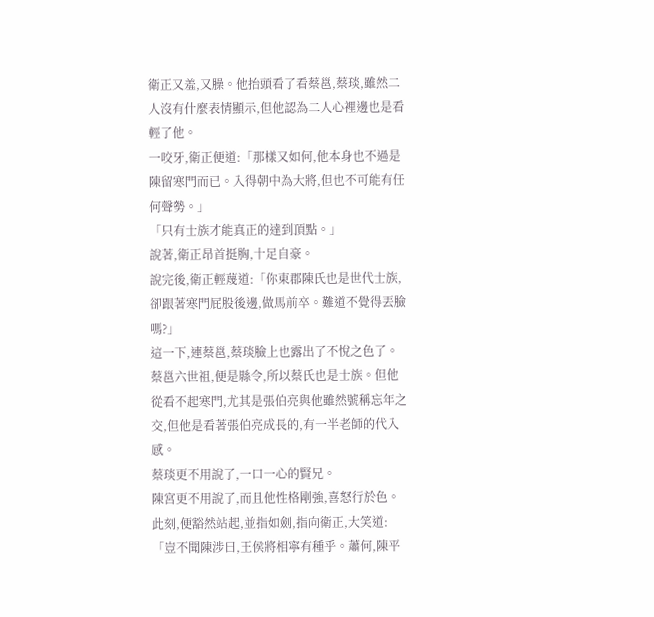衛正又羞,又臊。他抬頭看了看蔡邕,蔡琰,雖然二人沒有什麼表情顯示,但他認為二人心裡邊也是看輕了他。
一咬牙,衛正便道:「那樣又如何,他本身也不過是陳留寒門而已。入得朝中為大將,但也不可能有任何聲勢。」
「只有士族才能真正的達到頂點。」
說著,衛正昂首挺胸,十足自豪。
說完後,衛正輕蔑道:「你東郡陳氏也是世代士族,卻跟著寒門屁股後邊,做馬前卒。難道不覺得丟臉嗎?」
這一下,連蔡邕,蔡琰臉上也露出了不悅之色了。
蔡邕六世祖,便是縣令,所以蔡氏也是士族。但他從看不起寒門,尤其是張伯亮與他雖然號稱忘年之交,但他是看著張伯亮成長的,有一半老師的代入感。
蔡琰更不用說了,一口一心的賢兄。
陳宮更不用說了,而且他性格剛強,喜怒行於色。此刻,便豁然站起,並指如劍,指向衛正,大笑道:「豈不聞陳涉曰,王侯將相寧有種乎。蕭何,陳平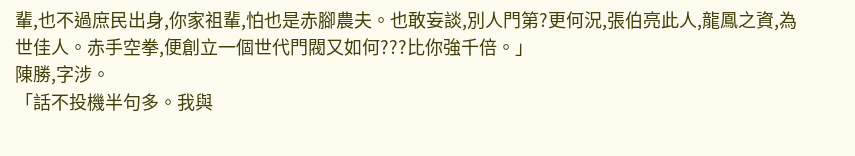輩,也不過庶民出身,你家祖輩,怕也是赤腳農夫。也敢妄談,別人門第?更何況,張伯亮此人,龍鳳之資,為世佳人。赤手空拳,便創立一個世代門閥又如何???比你強千倍。」
陳勝,字涉。
「話不投機半句多。我與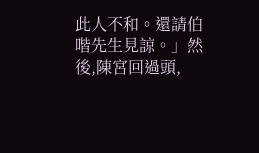此人不和。還請伯喈先生見諒。」然後,陳宮回過頭,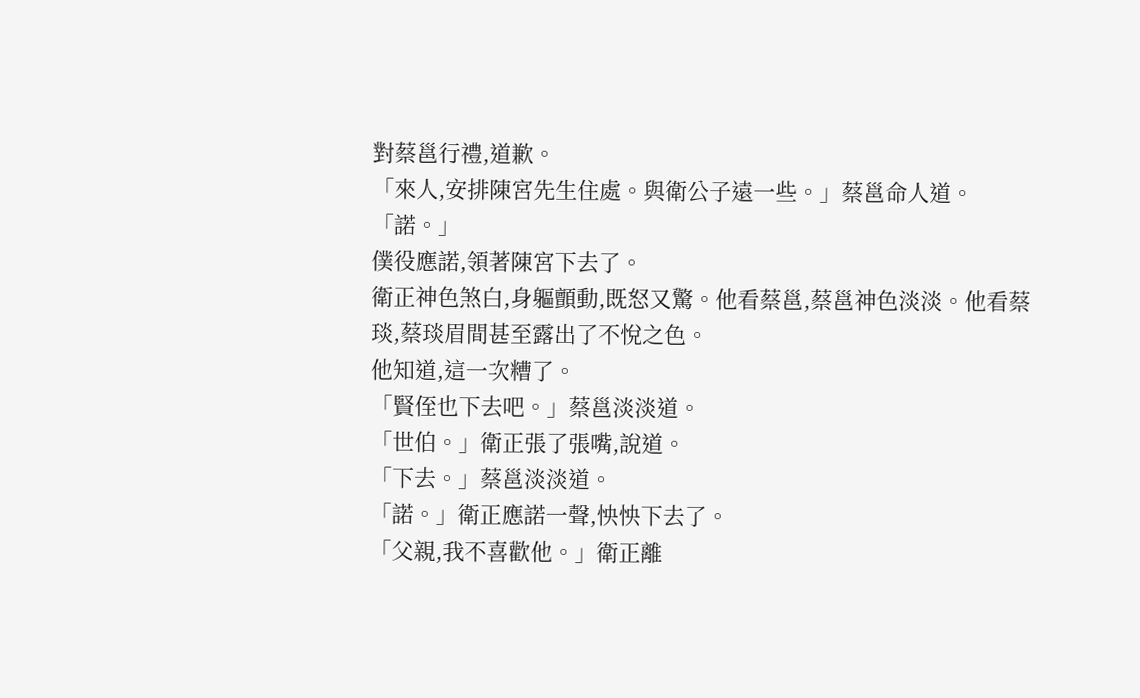對蔡邕行禮,道歉。
「來人,安排陳宮先生住處。與衛公子遠一些。」蔡邕命人道。
「諾。」
僕役應諾,領著陳宮下去了。
衛正神色煞白,身軀顫動,既怒又驚。他看蔡邕,蔡邕神色淡淡。他看蔡琰,蔡琰眉間甚至露出了不悅之色。
他知道,這一次糟了。
「賢侄也下去吧。」蔡邕淡淡道。
「世伯。」衛正張了張嘴,說道。
「下去。」蔡邕淡淡道。
「諾。」衛正應諾一聲,怏怏下去了。
「父親,我不喜歡他。」衛正離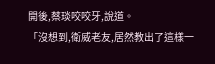開後,蔡琰咬咬牙,說道。
「沒想到,衛威老友,居然教出了這樣一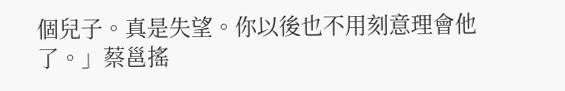個兒子。真是失望。你以後也不用刻意理會他了。」蔡邕搖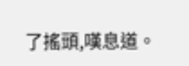了搖頭,嘆息道。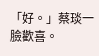「好。」蔡琰一臉歡喜。